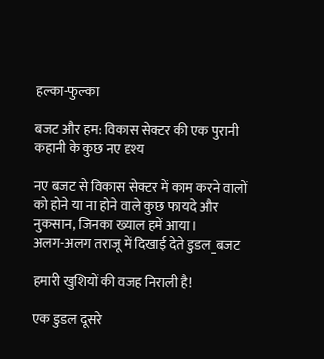हल्का-फुल्का

बजट और हम: विकास सेक्टर की एक पुरानी कहानी के कुछ नए दृश्य

नए बजट से विकास सेक्टर में काम करने वालों को होने या ना होने वाले कुछ फायदे और नुकसान, जिनका ख्याल हमें आया।
अलग-अलग तराजू में दिखाई देते डुडल_बजट

हमारी खुशियों की वजह निराली है!

एक डुडल दूसरे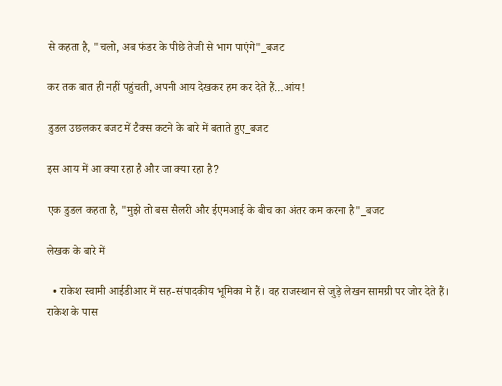से कहता है, "चलो, अब फंडर के पीछे तेजी से भाग पाएंगे"_बजट

कर तक बात ही नहीं पहुंचती, अपनी आय देखकर हम कर देते हैं…आंय!

डुडल उछलकर बजट में टैक्स कटने के बारे में बताते हुए_बजट

इस आय में आ क्या रहा है और जा क्या रहा है?

एक डुडल कहता है, "मुझे तो बस सैलरी और ईएमआई के बीच का अंतर कम करना है"_बजट

लेखक के बारे में

  • राकेश स्वामी आईडीआर में सह-संपादकीय भूमिका मे हैं। वह राजस्थान से जुड़े लेखन सामग्री पर जोर देते हैं। राकेश के पास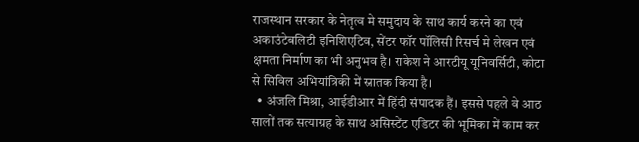राजस्थान सरकार के नेतृत्व मे समुदाय के साथ कार्य करने का एवं अकाउंटेबलिटी इनिशिएटिव, सेंटर फॉर पॉलिसी रिसर्च मे लेखन एवं क्षमता निर्माण का भी अनुभव है। राकेश ने आरटीयू यूनिवर्सिटी, कोटा से सिविल अभियांत्रिकी में स्नातक किया है।
  • अंजलि मिश्रा, आईडीआर में हिंदी संपादक हैं। इससे पहले वे आठ सालों तक सत्याग्रह के साथ असिस्टेंट एडिटर की भूमिका में काम कर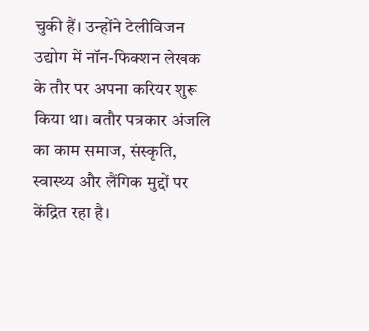चुकी हैं। उन्होंने टेलीविजन उद्योग में नॉन-फिक्शन लेखक के तौर पर अपना करियर शुरू किया था। बतौर पत्रकार अंजलि का काम समाज, संस्कृति, स्वास्थ्य और लैंगिक मुद्दों पर केंद्रित रहा है।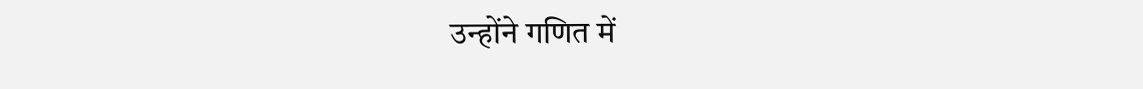उन्होंने गणित में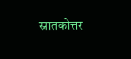स्नातकोत्तर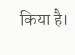किया है।